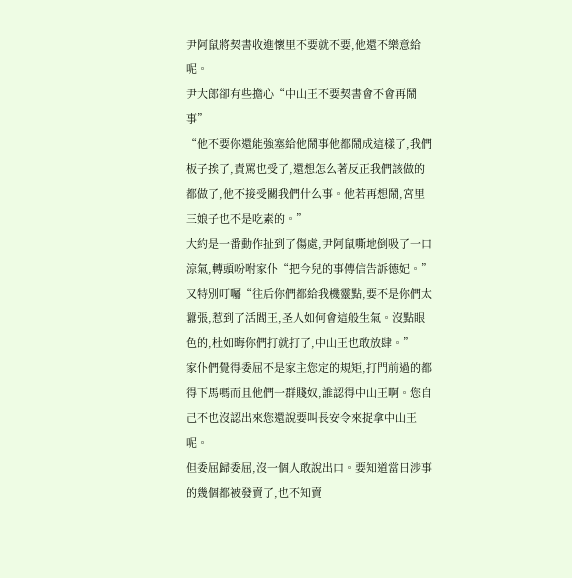尹阿鼠將契書收進懷里不要就不要,他還不樂意給呢。
尹大郎卻有些擔心“中山王不要契書會不會再鬧事”
“他不要你還能強塞給他鬧事他都鬧成這樣了,我們板子挨了,責罵也受了,還想怎么著反正我們該做的都做了,他不接受關我們什么事。他若再想鬧,宮里三娘子也不是吃素的。”
大約是一番動作扯到了傷處,尹阿鼠嘶地倒吸了一口涼氣,轉頭吩咐家仆“把今兒的事傳信告訴德妃。”
又特別叮囑“往后你們都給我機靈點,要不是你們太囂張,惹到了活閻王,圣人如何會這般生氣。沒點眼色的,杜如晦你們打就打了,中山王也敢放肆。”
家仆們覺得委屈不是家主您定的規矩,打門前過的都得下馬嗎而且他們一群賤奴,誰認得中山王啊。您自己不也沒認出來您還說要叫長安令來捉拿中山王呢。
但委屈歸委屈,沒一個人敢說出口。要知道當日涉事的幾個都被發賣了,也不知賣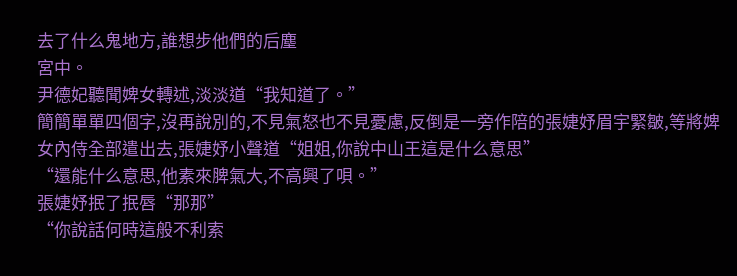去了什么鬼地方,誰想步他們的后塵
宮中。
尹德妃聽聞婢女轉述,淡淡道“我知道了。”
簡簡單單四個字,沒再說別的,不見氣怒也不見憂慮,反倒是一旁作陪的張婕妤眉宇緊皺,等將婢女內侍全部遣出去,張婕妤小聲道“姐姐,你說中山王這是什么意思”
“還能什么意思,他素來脾氣大,不高興了唄。”
張婕妤抿了抿唇“那那”
“你說話何時這般不利索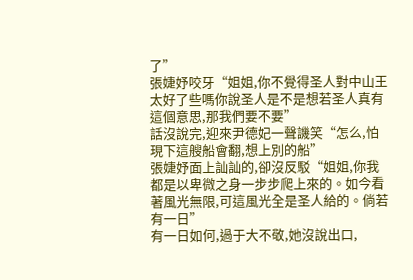了”
張婕妤咬牙“姐姐,你不覺得圣人對中山王太好了些嗎你說圣人是不是想若圣人真有這個意思,那我們要不要”
話沒說完,迎來尹德妃一聲譏笑“怎么,怕現下這艘船會翻,想上別的船”
張婕妤面上訕訕的,卻沒反駁“姐姐,你我都是以卑微之身一步步爬上來的。如今看著風光無限,可這風光全是圣人給的。倘若有一日”
有一日如何,過于大不敬,她沒說出口,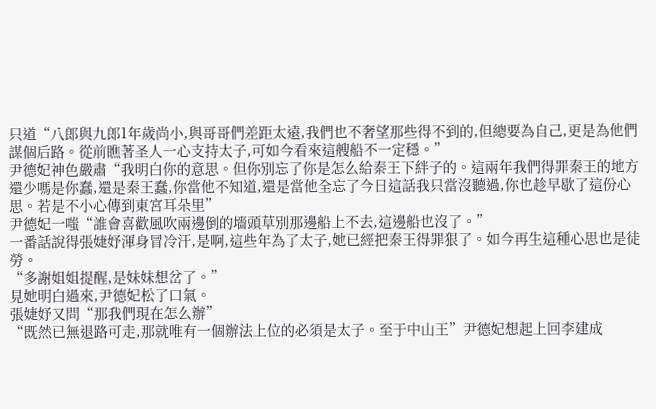只道“八郎與九郎1年歲尚小,與哥哥們差距太遠,我們也不奢望那些得不到的,但總要為自己,更是為他們謀個后路。從前瞧著圣人一心支持太子,可如今看來這艘船不一定穩。”
尹德妃神色嚴肅“我明白你的意思。但你別忘了你是怎么給秦王下絆子的。這兩年我們得罪秦王的地方還少嗎是你蠢,還是秦王蠢,你當他不知道,還是當他全忘了今日這話我只當沒聽過,你也趁早歇了這份心思。若是不小心傳到東宮耳朵里”
尹德妃一嗤“誰會喜歡風吹兩邊倒的墻頭草別那邊船上不去,這邊船也沒了。”
一番話說得張婕妤渾身冒冷汗,是啊,這些年為了太子,她已經把秦王得罪狠了。如今再生這種心思也是徒勞。
“多謝姐姐提醒,是妹妹想岔了。”
見她明白過來,尹德妃松了口氣。
張婕妤又問“那我們現在怎么辦”
“既然已無退路可走,那就唯有一個辦法上位的必須是太子。至于中山王”尹德妃想起上回李建成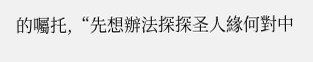的囑托,“先想辦法探探圣人緣何對中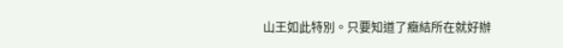山王如此特別。只要知道了癥結所在就好辦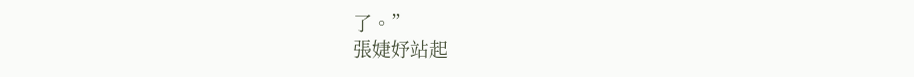了。”
張婕妤站起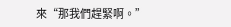來“那我們趕緊啊。”